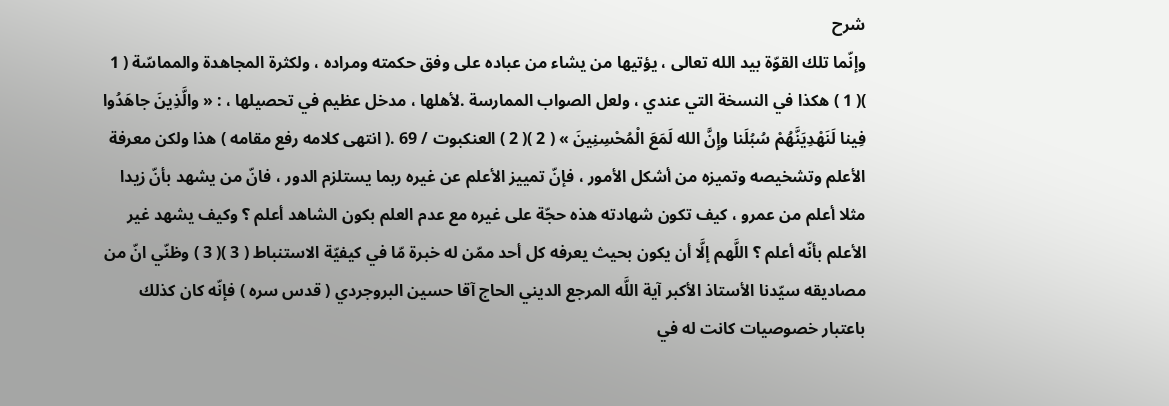شرح
وإنّما تلك القوّة بيد الله تعالى ، يؤتيها من يشاء من عباده على وفق حكمته ومراده ، ولكثرة المجاهدة والمماسّة ( 1 )( 1 ) هكذا في النسخة التي عندي ، ولعل الصواب الممارسة .لأهلها ، مدخل عظيم في تحصيلها ، : « والَّذِينَ جاهَدُوا فِينا لَنَهْدِيَنَّهُمْ سُبُلَنا وإِنَّ الله لَمَعَ الْمُحْسِنِينَ » ( 2 )( 2 ) العنكبوت / 69 .( انتهى كلامه رفع مقامه ) هذا ولكن معرفة الأعلم وتشخيصه وتميزه من أشكل الأمور ، فإنّ تمييز الأعلم عن غيره ربما يستلزم الدور ، فانّ من يشهد بأنّ زيدا مثلا أعلم من عمرو ، كيف تكون شهادته هذه حجّة على غيره مع عدم العلم بكون الشاهد أعلم ؟ وكيف يشهد غير الأعلم بأنّه أعلم ؟ اللَّهم إلَّا أن يكون بحيث يعرفه كل أحد ممّن له خبرة مّا في كيفيّة الاستنباط ( 3 )( 3 ) وظنّي انّ من مصاديقه سيّدنا الأستاذ الأكبر آية اللَّه المرجع الديني الحاج آقا حسين البروجردي ( قدس سره ) فإنّه كان كذلك باعتبار خصوصيات كانت له في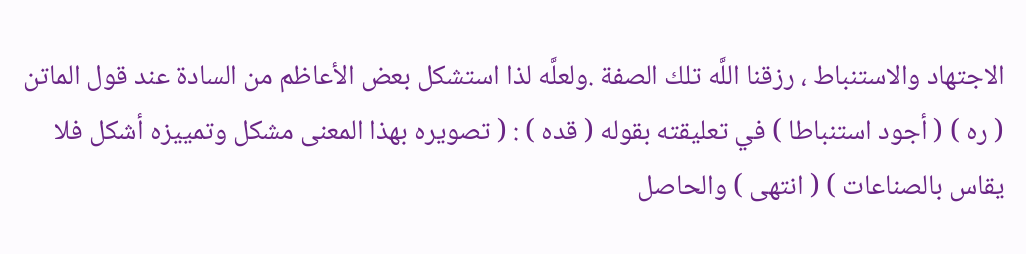الاجتهاد والاستنباط ، رزقنا اللَّه تلك الصفة .ولعلَّه لذا استشكل بعض الأعاظم من السادة عند قول الماتن ( ره ) ( أجود استنباطا ) في تعليقته بقوله ( قده ) : ( تصويره بهذا المعنى مشكل وتمييزه أشكل فلا يقاس بالصناعات ) ( انتهى ) والحاصل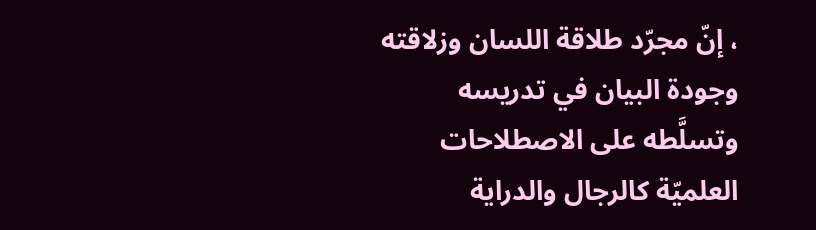، إنّ مجرّد طلاقة اللسان وزلاقته وجودة البيان في تدريسه وتسلَّطه على الاصطلاحات العلميّة كالرجال والدراية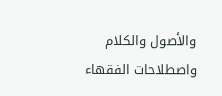والأصول والكلام واصطلاحات الفقهاء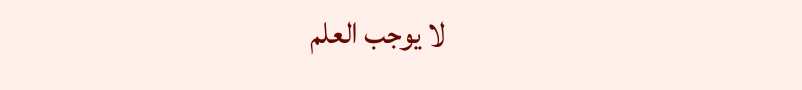لا يوجب العلم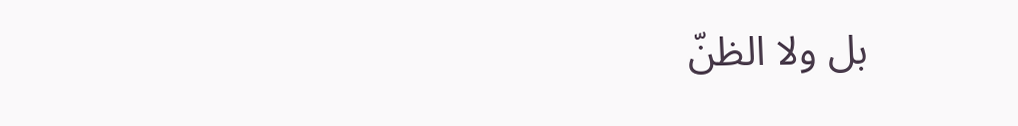بل ولا الظنّ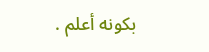بكونه أعلم .